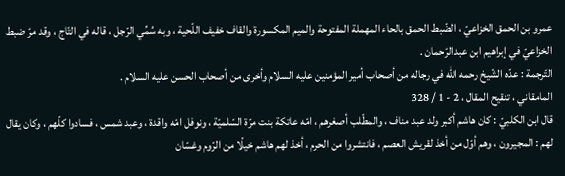عمرو بن الحمق الخزاعيّ ، الضّبط الحمق بالحاء المهملة المفتوحة والميم المكسورة والقاف خفيف اللّحية ، وبه سُمِّي الرّجل ، قاله في التّاج ، وقد مرّ ضبط الخزاعيّ في إبراهيم ابن عبدالرّحمان .
التّرجمة : عدّه الشّيخ رحمه الله في رجاله من أصحاب أمير المؤمنين عليه السلام وأخرى من أصحاب الحسن عليه السلام .
المامقاني ، تنقيح المقال ، 2 - 1 / 328
قال ابن الكلبيّ : كان هاشم أكبر ولد عبد مناف ، والمطّلب أصغرهم ، امّه عاتكة بنت مرّة السّلميّة ، ونوفل امّه واقدة ، وعبد شمس ، فسادوا كلّهم ، وكان يقال لهم : المجيرون ، وهم أوّل من أخذ لقريش العصم ، فانتشروا من الحرم ، أخذ لهم هاشم خيلًا من الرّوم وغسّان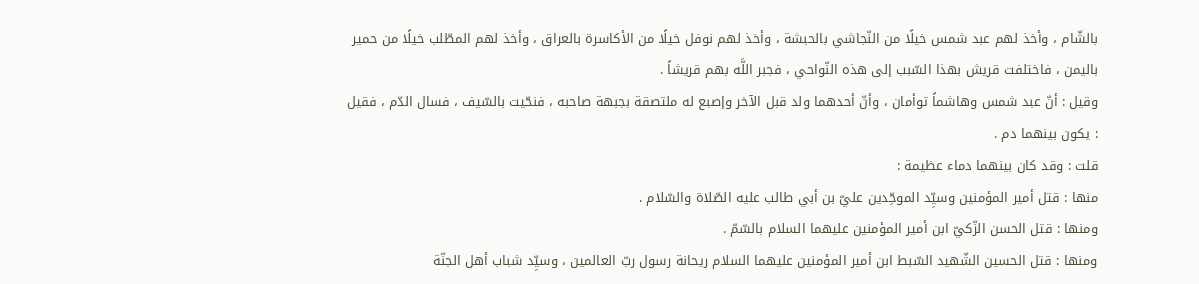بالشّام ، وأخذ لهم عبد شمس خيلًا من النّجاشي بالحبشة ، وأخذ لهم نوفل خيلًا من الأكاسرة بالعراق ، وأخذ لهم المطّلب خيلًا من حمير باليمن ، فاختلفت قريش بهذا السّبب إلى هذه النّواحي ، فجبر اللَّه بهم قريشاً .
وقيل : أنّ عبد شمس وهاشماً توأمان ، وأنّ أحدهما ولد قبل الآخر وإصبع له ملتصقة بجبهة صاحبه ، فنحّيت بالسّيف ، فسال الدّم ، فقيل : يكون بينهما دم .
قلت : وقد كان بينهما دماء عظيمة :
منها : قتل أمير المؤمنين وسيِّد الموحِّدين عليّ بن أبي طالب عليه الصّلاة والسّلام .
ومنها : قتل الحسن الزّكيّ ابن أمير المؤمنين عليهما السلام بالسّمّ .
ومنها : قتل الحسين الشّهيد السّبط ابن أمير المؤمنين عليهما السلام ريحانة رسول ربّ العالمين ، وسيِّد شباب أهل الجنّة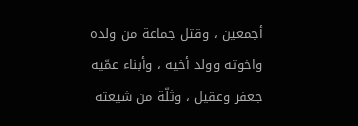أجمعين ، وقتل جماعة من ولده واخوته وولد أخيه ، وأبناء عمّيه جعفر وعقيل ، وثلّة من شيعته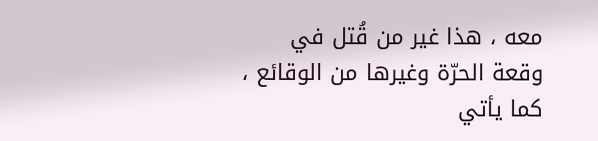معه ، هذا غير من قُتل في وقعة الحرّة وغيرها من الوقائع ، كما يأتي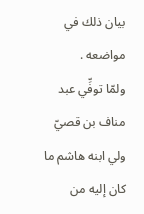بيان ذلك في مواضعه .
ولمّا توفِّي عبد مناف بن قصيّ ولي ابنه هاشم ما كان إليه من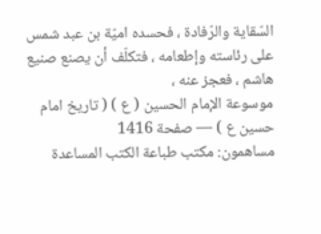السّقاية والرّفادة ، فحسده اميّة بن عبد شمس على رئاسته وإطعامه ، فتكلّف أن يصنع صنيع هاشم ، فعجز عنه ،
موسوعة الإمام الحسين ( ع ) ( تاريخ امام حسين ع ) — صفحة 1416
مساهمون: مكتب طباعة الكتب المساعدة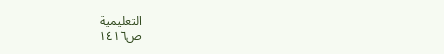التعليمية
ص١٤١٦